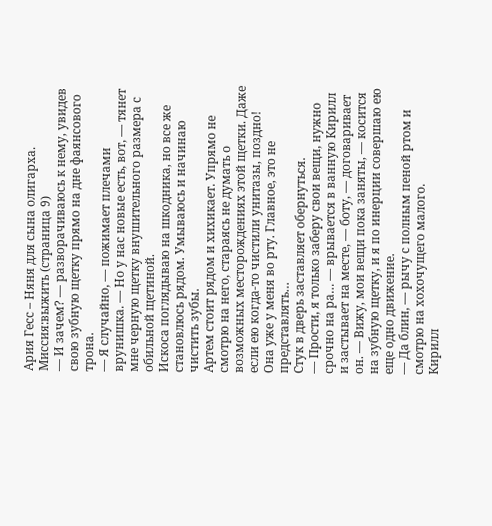Ария Гесс – Няня для сына олигарха. Миссия:выжить (страница 9)
— И зачем? — разворачиваюсь к нему, увидев свою зубную щетку прямо на дне фаянсового трона.
— Я случайно, — пожимает плечами врунишка. — Но у нас новые есть, вот, — тянет мне черную щетку внушительного размера с обильной щетиной.
Искоса поглядываю на шкодника, но все же становлюсь рядом. Умываюсь и начинаю чистить зубы.
Артем стоит рядом и хихикает. Упрямо не смотрю на него, стараясь не думать о возможных месторождениях этой щетки. Даже если ею когда-то чистили унитазы, поздно! Она уже у меня во рту. Главное, это не представлять…
Стук в дверь заставляет обернуться.
— Прости, я только заберу свои вещи, нужно срочно на ра… — врывается в ванную Кирилл и застывает на месте, — боту, — договаривает он. — Вижу, мои вещи пока заняты, — косится на зубную щетку, и я по инерции совершаю ею еще одно движение.
— Да блин, — рычу с полным пеной ртом и смотрю на хохочущего малого.
Кирилл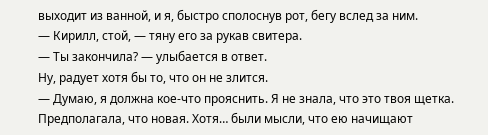выходит из ванной, и я, быстро сполоснув рот, бегу вслед за ним.
— Кирилл, стой, — тяну его за рукав свитера.
— Ты закончила? — улыбается в ответ.
Ну, радует хотя бы то, что он не злится.
— Думаю, я должна кое-что прояснить. Я не знала, что это твоя щетка. Предполагала, что новая. Хотя… были мысли, что ею начищают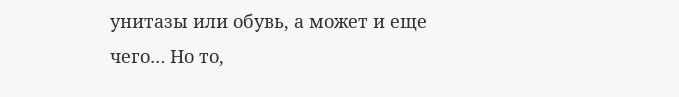унитазы или обувь, а может и еще чего… Но то,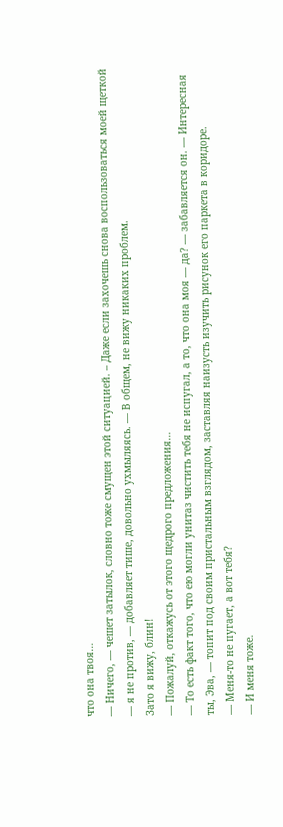что она твоя…
— Ничего, — чешет затылок, словно тоже смущен этой ситуацией. – Даже если захочешь снова воспользоваться моей щеткой — я не против, — добавляет тише, довольно ухмыляясь. — В общем, не вижу никаких проблем.
Зато я вижу, блин!
— Пожалуй, откажусь от этого щедрого предложения…
— То есть факт того, что ею могли унитаз чистить тебя не испугал, а то, что она моя — да? — забавляется он. — Интересная ты, Эва, — топит под своим пристальным взглядом, заставляя наизусть изучить рисунок его паркета в коридоре.
— Меня-то не пугает, а вот тебя?
— И меня тоже.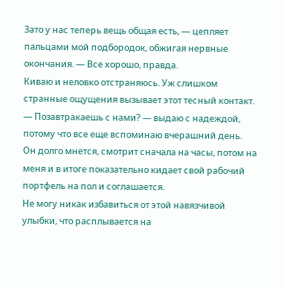Зато у нас теперь вещь общая есть, — цепляет пальцами мой подбородок, обжигая нервные окончания. — Все хорошо, правда.
Киваю и неловко отстраняюсь. Уж слишком странные ощущения вызывает этот тесный контакт.
— Позавтракаешь с нами? — выдаю с надеждой, потому что все еще вспоминаю вчерашний день.
Он долго мнется, смотрит сначала на часы, потом на меня и в итоге показательно кидает свой рабочий портфель на пол и соглашается.
Не могу никак избавиться от этой навязчивой улыбки, что расплывается на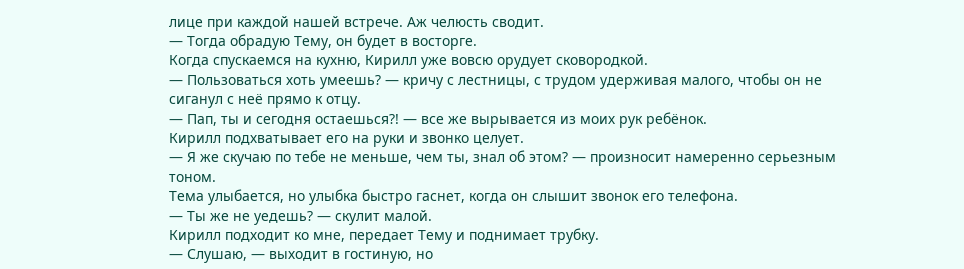лице при каждой нашей встрече. Аж челюсть сводит.
— Тогда обрадую Тему, он будет в восторге.
Когда спускаемся на кухню, Кирилл уже вовсю орудует сковородкой.
— Пользоваться хоть умеешь? — кричу с лестницы, с трудом удерживая малого, чтобы он не сиганул с неё прямо к отцу.
— Пап, ты и сегодня остаешься?! — все же вырывается из моих рук ребёнок.
Кирилл подхватывает его на руки и звонко целует.
— Я же скучаю по тебе не меньше, чем ты, знал об этом? — произносит намеренно серьезным тоном.
Тема улыбается, но улыбка быстро гаснет, когда он слышит звонок его телефона.
— Ты же не уедешь? — скулит малой.
Кирилл подходит ко мне, передает Тему и поднимает трубку.
— Слушаю, — выходит в гостиную, но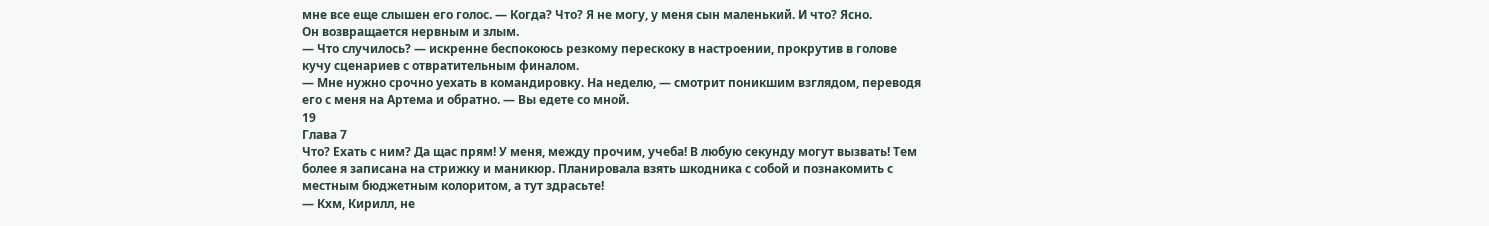мне все еще слышен его голос. — Когда? Что? Я не могу, у меня сын маленький. И что? Ясно.
Он возвращается нервным и злым.
— Что случилось? — искренне беспокоюсь резкому перескоку в настроении, прокрутив в голове кучу сценариев с отвратительным финалом.
— Мне нужно срочно уехать в командировку. На неделю, — смотрит поникшим взглядом, переводя его с меня на Артема и обратно. — Вы едете со мной.
19
Глава 7
Что? Ехать с ним? Да щас прям! У меня, между прочим, учеба! В любую секунду могут вызвать! Тем более я записана на стрижку и маникюр. Планировала взять шкодника с собой и познакомить с местным бюджетным колоритом, а тут здрасьте!
— Кхм, Кирилл, не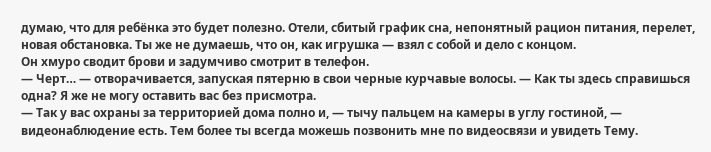думаю, что для ребёнка это будет полезно. Отели, сбитый график сна, непонятный рацион питания, перелет, новая обстановка. Ты же не думаешь, что он, как игрушка — взял с собой и дело с концом.
Он хмуро сводит брови и задумчиво смотрит в телефон.
— Черт… — отворачивается, запуская пятерню в свои черные курчавые волосы. — Как ты здесь справишься одна? Я же не могу оставить вас без присмотра.
— Так у вас охраны за территорией дома полно и, — тычу пальцем на камеры в углу гостиной, — видеонаблюдение есть. Тем более ты всегда можешь позвонить мне по видеосвязи и увидеть Тему.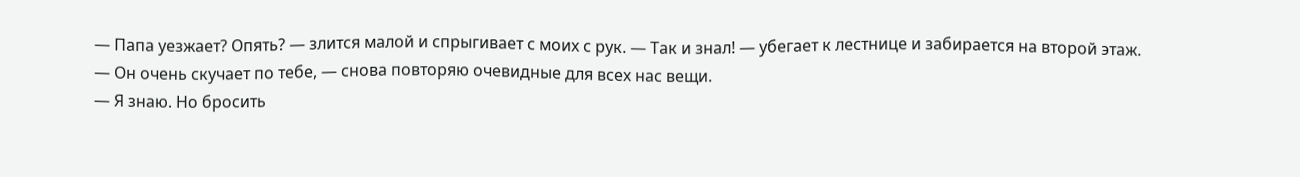— Папа уезжает? Опять? — злится малой и спрыгивает с моих с рук. — Так и знал! — убегает к лестнице и забирается на второй этаж.
— Он очень скучает по тебе, — снова повторяю очевидные для всех нас вещи.
— Я знаю. Но бросить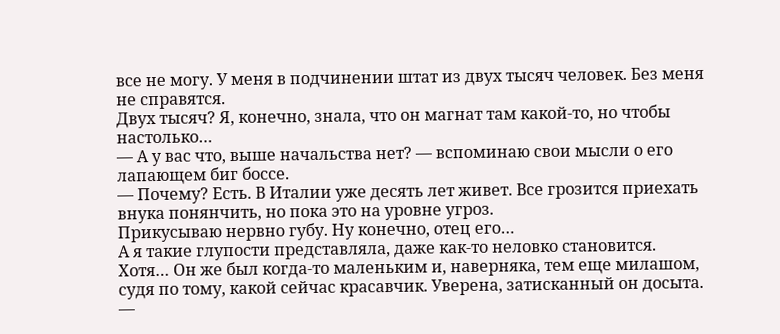все не могу. У меня в подчинении штат из двух тысяч человек. Без меня не справятся.
Двух тысяч? Я, конечно, знала, что он магнат там какой-то, но чтобы настолько…
— А у вас что, выше начальства нет? — вспоминаю свои мысли о его лапающем биг боссе.
— Почему? Есть. В Италии уже десять лет живет. Все грозится приехать внука понянчить, но пока это на уровне угроз.
Прикусываю нервно губу. Ну конечно, отец его…
А я такие глупости представляла, даже как-то неловко становится. Хотя… Он же был когда-то маленьким и, наверняка, тем еще милашом, судя по тому, какой сейчас красавчик. Уверена, затисканный он досыта.
—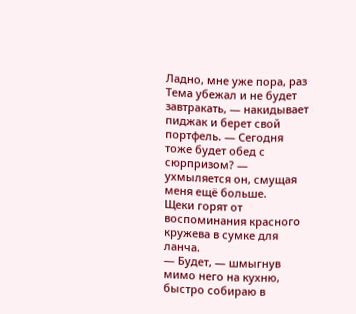Ладно, мне уже пора, раз Тема убежал и не будет завтракать, — накидывает пиджак и берет свой портфель. — Сегодня тоже будет обед с сюрпризом? — ухмыляется он, смущая меня ещё больше.
Щеки горят от воспоминания красного кружева в сумке для ланча.
— Будет, — шмыгнув мимо него на кухню, быстро собираю в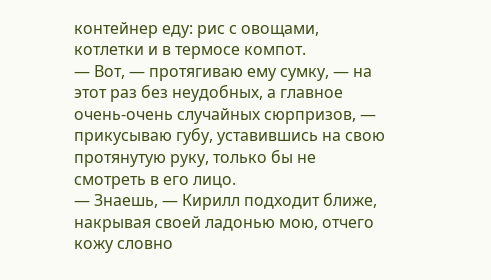контейнер еду: рис с овощами, котлетки и в термосе компот.
— Вот, — протягиваю ему сумку, — на этот раз без неудобных, а главное очень-очень случайных сюрпризов, — прикусываю губу, уставившись на свою протянутую руку, только бы не смотреть в его лицо.
— Знаешь, — Кирилл подходит ближе, накрывая своей ладонью мою, отчего кожу словно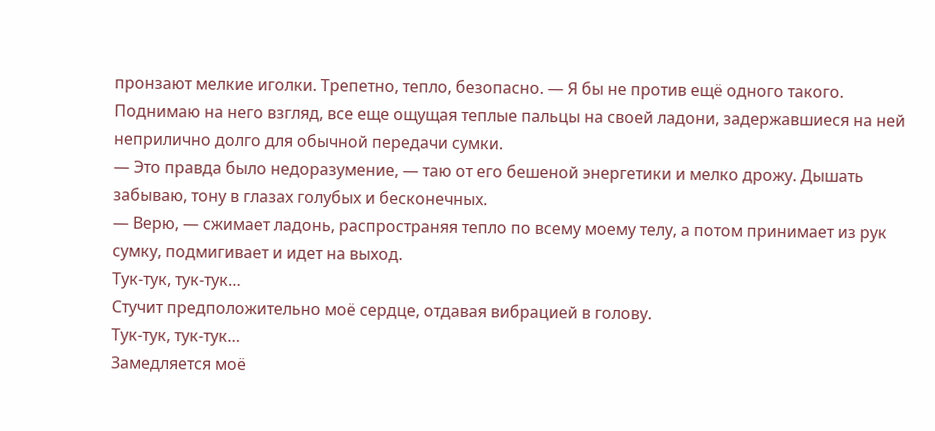пронзают мелкие иголки. Трепетно, тепло, безопасно. — Я бы не против ещё одного такого.
Поднимаю на него взгляд, все еще ощущая теплые пальцы на своей ладони, задержавшиеся на ней неприлично долго для обычной передачи сумки.
— Это правда было недоразумение, — таю от его бешеной энергетики и мелко дрожу. Дышать забываю, тону в глазах голубых и бесконечных.
— Верю, — сжимает ладонь, распространяя тепло по всему моему телу, а потом принимает из рук сумку, подмигивает и идет на выход.
Тук-тук, тук-тук…
Стучит предположительно моё сердце, отдавая вибрацией в голову.
Тук-тук, тук-тук…
Замедляется моё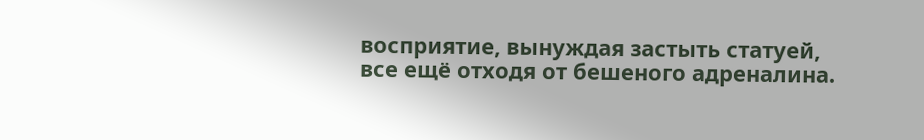восприятие, вынуждая застыть статуей, все ещё отходя от бешеного адреналина.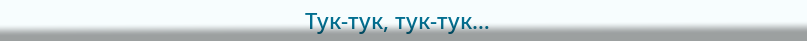Тук-тук, тук-тук…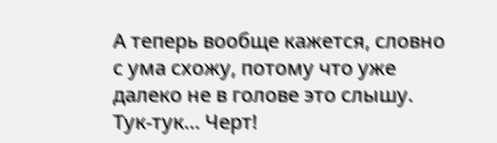А теперь вообще кажется, словно с ума схожу, потому что уже далеко не в голове это слышу.
Тук-тук… Черт!